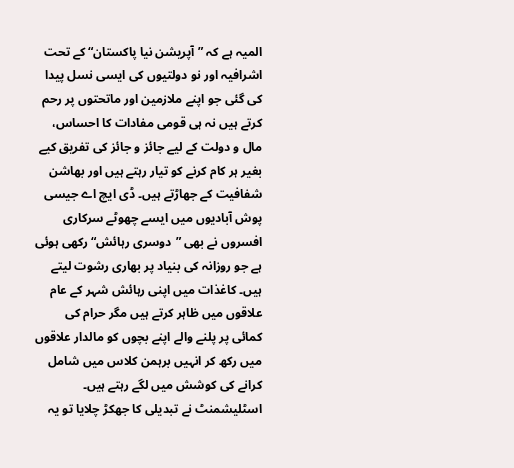المیہ ہے کہ ”آپریشن نیا پاکستان“ کے تحت اشرافیہ اور نو دولتیوں کی ایسی نسل پیدا کی گئی جو اپنے ملازمین اور ماتحتوں پر رحم کرتے ہیں نہ ہی قومی مفادات کا احساس، مال و دولت کے لیے جائز و جائز کی تفریق کیے بغیر ہر کام کرنے کو تیار رہتے ہیں اور بھاشن شفافیت کے جھاڑتے ہیں۔ ڈی ایچ اے جیسی پوش آبادیوں میں ایسے چھوٹے سرکاری افسروں نے بھی ”دوسری رہائش“ رکھی ہوئی ہے جو روزانہ کی بنیاد پر بھاری رشوت لیتے ہیں۔ کاغذات میں اپنی رہائش شہر کے عام علاقوں میں ظاہر کرتے ہیں مگر حرام کی کمائی پر پلنے والے اپنے بچوں کو مالدار علاقوں میں رکھ کر انہیں برہمن کلاس میں شامل کرانے کی کوشش میں لگے رہتے ہیں۔ اسٹلیشمنٹ نے تبدیلی کا جھکڑ چلایا تو یہ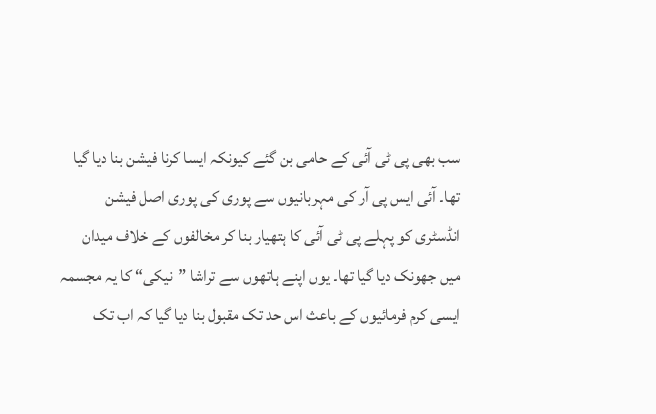سب بھی پی ٹی آئی کے حامی بن گئے کیونکہ ایسا کرنا فیشن بنا دیا گیا تھا۔ آئی ایس پی آر کی مہربانیوں سے پوری کی پوری اصل فیشن انڈسٹری کو پہلے پی ٹی آئی کا ہتھیار بنا کر مخالفوں کے خلاف میدان میں جھونک دیا گیا تھا۔ یوں اپنے ہاتھوں سے تراشا ”نیکی“ کا یہ مجسمہ ایسی کرم فرمائیوں کے باعث اس حد تک مقبول بنا دیا گیا کہ اب تک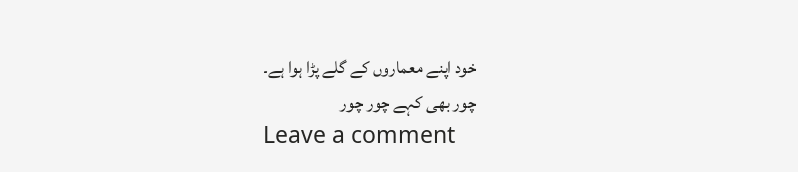خود اپنے معماروں کے گلے پڑا ہوا ہے۔
چور بھی کہے چور چور
Leave a comment